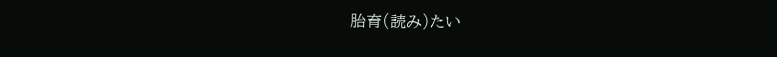胎育(読み)たい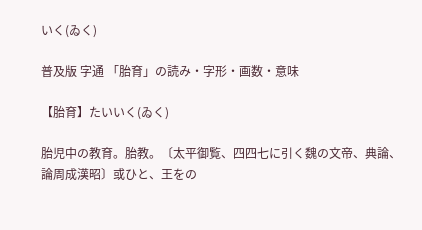いく(ゐく)

普及版 字通 「胎育」の読み・字形・画数・意味

【胎育】たいいく(ゐく)

胎児中の教育。胎教。〔太平御覧、四四七に引く魏の文帝、典論、論周成漢昭〕或ひと、王をの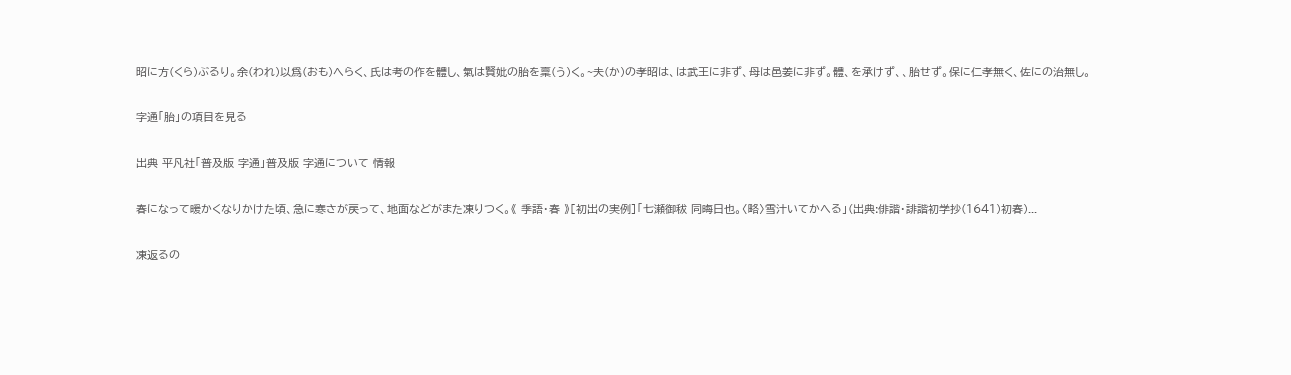昭に方(くら)ぶるり。余(われ)以爲(おも)へらく、氏は考の作を體し、氣は賢妣の胎を稟(う)く。~夫(か)の孝昭は、は武王に非ず、母は邑姜に非ず。體、を承けず、、胎せず。保に仁孝無く、佐にの治無し。

字通「胎」の項目を見る

出典 平凡社「普及版 字通」普及版 字通について 情報

春になって暖かくなりかけた頃、急に寒さが戻って、地面などがまた凍りつく。《 季語・春 》[初出の実例]「七瀬御秡 同晦日也。〈略〉雪汁いてかへる」(出典:俳諧・誹諧初学抄(1641)初春)...

凍返るの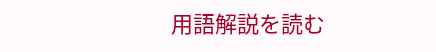用語解説を読む